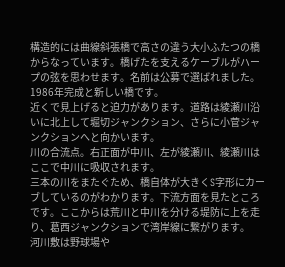構造的には曲線斜張橋で高さの違う大小ふたつの橋からなっています。橋げたを支えるケーブルがハープの弦を思わせます。名前は公募で選ばれました。1986年完成と新しい橋です。
近くで見上げると迫力があります。道路は綾瀬川沿いに北上して堀切ジャンクション、さらに小菅ジャンクションへと向かいます。
川の合流点。右正面が中川、左が綾瀬川、綾瀬川はここで中川に吸収されます。
三本の川をまたぐため、橋自体が大きくS字形にカーブしているのがわかります。下流方面を見たところです。ここからは荒川と中川を分ける堤防に上を走り、葛西ジャンクションで湾岸線に繋がります。
河川敷は野球場や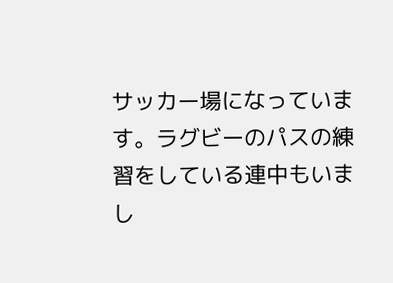サッカー場になっています。ラグビーのパスの練習をしている連中もいまし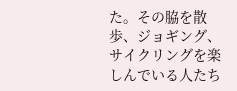た。その脇を散歩、ジョギング、サイクリングを楽しんでいる人たち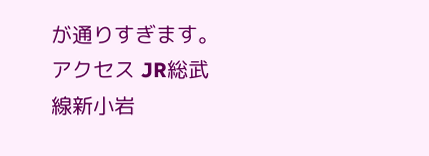が通りすぎます。
アクセス JR総武線新小岩